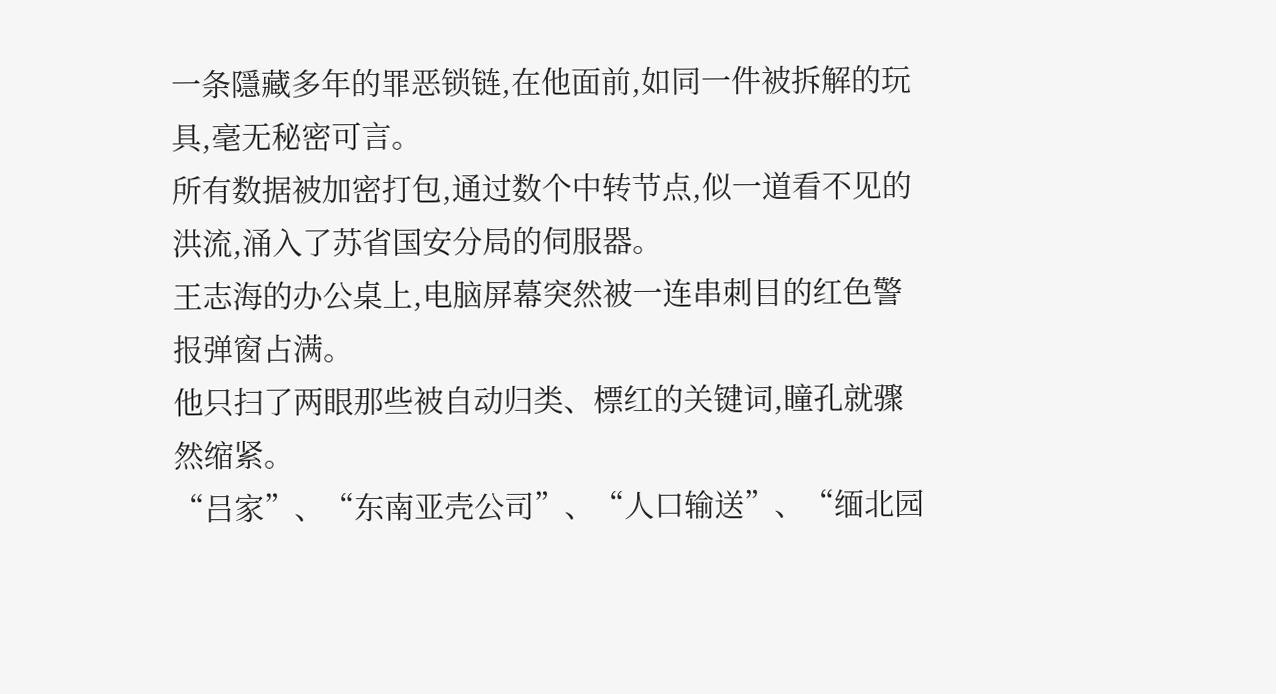一条隱藏多年的罪恶锁链,在他面前,如同一件被拆解的玩具,毫无秘密可言。
所有数据被加密打包,通过数个中转节点,似一道看不见的洪流,涌入了苏省国安分局的伺服器。
王志海的办公桌上,电脑屏幕突然被一连串刺目的红色警报弹窗占满。
他只扫了两眼那些被自动归类、標红的关键词,瞳孔就骤然缩紧。
“吕家”、“东南亚壳公司”、“人口输送”、“缅北园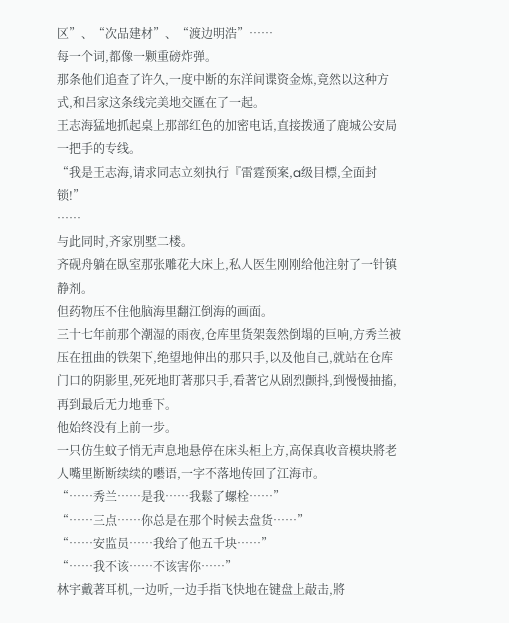区”、“次品建材”、“渡边明浩”……
每一个词,都像一颗重磅炸弹。
那条他们追查了许久,一度中断的东洋间谍资金炼,竟然以这种方式,和吕家这条线完美地交匯在了一起。
王志海猛地抓起桌上那部红色的加密电话,直接拨通了鹿城公安局一把手的专线。
“我是王志海,请求同志立刻执行『雷霆预案,a级目標,全面封锁!”
……
与此同时,齐家別墅二楼。
齐砚舟躺在臥室那张雕花大床上,私人医生刚刚给他注射了一针镇静剂。
但药物压不住他脑海里翻江倒海的画面。
三十七年前那个潮湿的雨夜,仓库里货架轰然倒塌的巨响,方秀兰被压在扭曲的铁架下,绝望地伸出的那只手,以及他自己,就站在仓库门口的阴影里,死死地盯著那只手,看著它从剧烈颤抖,到慢慢抽搐,再到最后无力地垂下。
他始终没有上前一步。
一只仿生蚊子悄无声息地悬停在床头柜上方,高保真收音模块將老人嘴里断断续续的囈语,一字不落地传回了江海市。
“……秀兰……是我……我鬆了螺栓……”
“……三点……你总是在那个时候去盘货……”
“……安监员……我给了他五千块……”
“……我不该……不该害你……”
林宇戴著耳机,一边听,一边手指飞快地在键盘上敲击,將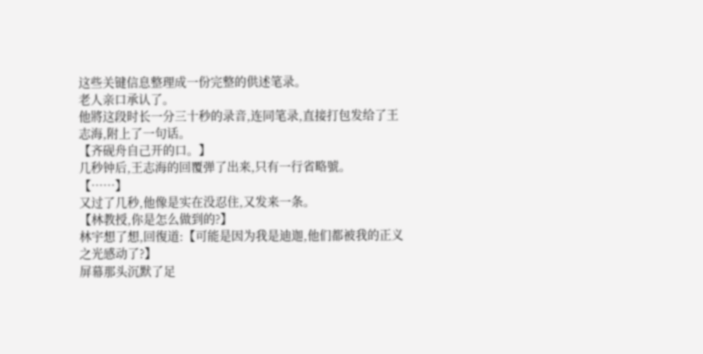这些关键信息整理成一份完整的供述笔录。
老人亲口承认了。
他將这段时长一分三十秒的录音,连同笔录,直接打包发给了王志海,附上了一句话。
【齐砚舟自己开的口。】
几秒钟后,王志海的回覆弹了出来,只有一行省略號。
【……】
又过了几秒,他像是实在没忍住,又发来一条。
【林教授,你是怎么做到的?】
林宇想了想,回復道:【可能是因为我是迪迦,他们都被我的正义之光感动了?】
屏幕那头沉默了足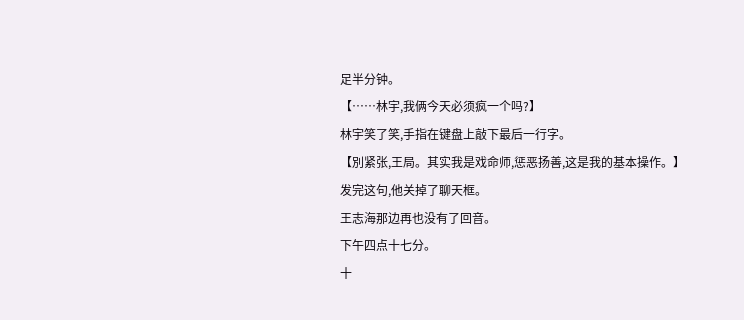足半分钟。
【……林宇,我俩今天必须疯一个吗?】
林宇笑了笑,手指在键盘上敲下最后一行字。
【別紧张,王局。其实我是戏命师,惩恶扬善,这是我的基本操作。】
发完这句,他关掉了聊天框。
王志海那边再也没有了回音。
下午四点十七分。
十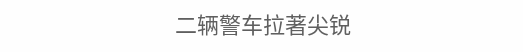二辆警车拉著尖锐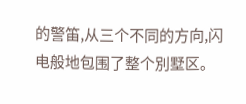的警笛,从三个不同的方向,闪电般地包围了整个別墅区。